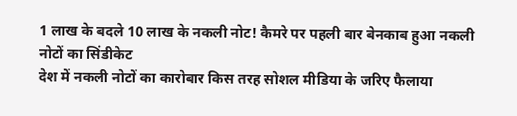1 लाख के बदले 10 लाख के नकली नोट! कैमरे पर पहली बार बेनकाब हुआ नकली नोटों का सिंडीकेट
देश में नकली नोटों का कारोबार किस तरह सोशल मीडिया के जरिए फैलाया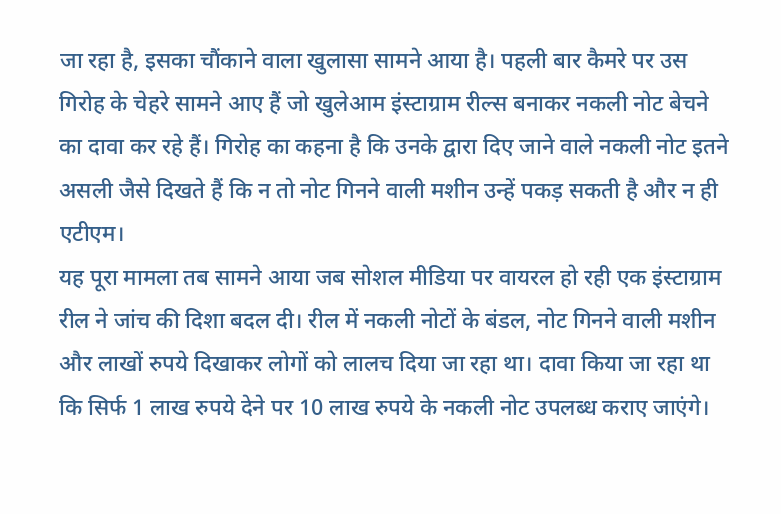जा रहा है, इसका चौंकाने वाला खुलासा सामने आया है। पहली बार कैमरे पर उस गिरोह के चेहरे सामने आए हैं जो खुलेआम इंस्टाग्राम रील्स बनाकर नकली नोट बेचने का दावा कर रहे हैं। गिरोह का कहना है कि उनके द्वारा दिए जाने वाले नकली नोट इतने असली जैसे दिखते हैं कि न तो नोट गिनने वाली मशीन उन्हें पकड़ सकती है और न ही एटीएम।
यह पूरा मामला तब सामने आया जब सोशल मीडिया पर वायरल हो रही एक इंस्टाग्राम रील ने जांच की दिशा बदल दी। रील में नकली नोटों के बंडल, नोट गिनने वाली मशीन और लाखों रुपये दिखाकर लोगों को लालच दिया जा रहा था। दावा किया जा रहा था कि सिर्फ 1 लाख रुपये देने पर 10 लाख रुपये के नकली नोट उपलब्ध कराए जाएंगे।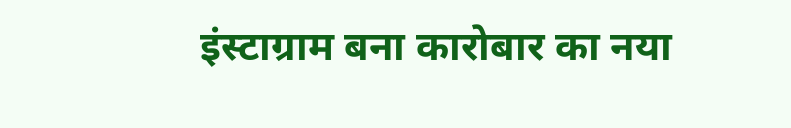इंस्टाग्राम बना कारोबार का नया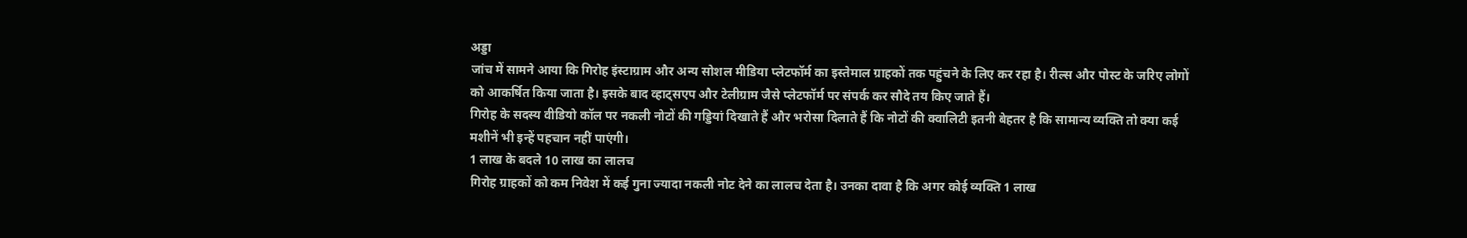अड्डा
जांच में सामने आया कि गिरोह इंस्टाग्राम और अन्य सोशल मीडिया प्लेटफॉर्म का इस्तेमाल ग्राहकों तक पहुंचने के लिए कर रहा है। रील्स और पोस्ट के जरिए लोगों को आकर्षित किया जाता है। इसके बाद व्हाट्सएप और टेलीग्राम जैसे प्लेटफॉर्म पर संपर्क कर सौदे तय किए जाते हैं।
गिरोह के सदस्य वीडियो कॉल पर नकली नोटों की गड्डियां दिखाते हैं और भरोसा दिलाते हैं कि नोटों की क्वालिटी इतनी बेहतर है कि सामान्य व्यक्ति तो क्या कई मशीनें भी इन्हें पहचान नहीं पाएंगी।
1 लाख के बदले 10 लाख का लालच
गिरोह ग्राहकों को कम निवेश में कई गुना ज्यादा नकली नोट देने का लालच देता है। उनका दावा है कि अगर कोई व्यक्ति 1 लाख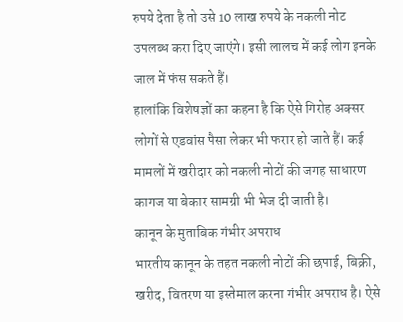रुपये देता है तो उसे 10 लाख रुपये के नकली नोट उपलब्ध करा दिए जाएंगे। इसी लालच में कई लोग इनके जाल में फंस सकते हैं।
हालांकि विशेषज्ञों का कहना है कि ऐसे गिरोह अक्सर लोगों से एडवांस पैसा लेकर भी फरार हो जाते हैं। कई मामलों में खरीदार को नकली नोटों की जगह साधारण कागज या बेकार सामग्री भी भेज दी जाती है।
कानून के मुताबिक गंभीर अपराध
भारतीय कानून के तहत नकली नोटों की छपाई, बिक्री, खरीद, वितरण या इस्तेमाल करना गंभीर अपराध है। ऐसे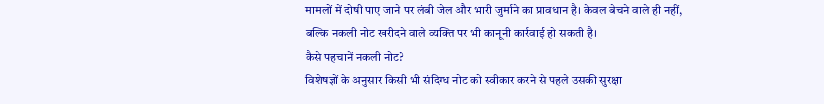मामलों में दोषी पाए जाने पर लंबी जेल और भारी जुर्माने का प्रावधान है। केवल बेचने वाले ही नहीं, बल्कि नकली नोट खरीदने वाले व्यक्ति पर भी कानूनी कार्रवाई हो सकती है।
कैसे पहचानें नकली नोट?
विशेषज्ञों के अनुसार किसी भी संदिग्ध नोट को स्वीकार करने से पहले उसकी सुरक्षा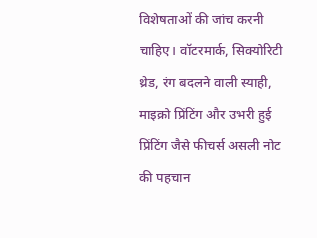विशेषताओं की जांच करनी चाहिए। वॉटरमार्क, सिक्योरिटी थ्रेड, रंग बदलने वाली स्याही, माइक्रो प्रिंटिंग और उभरी हुई प्रिंटिंग जैसे फीचर्स असली नोट की पहचान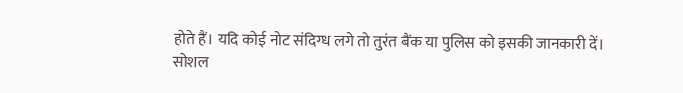होते हैं। यदि कोई नोट संदिग्ध लगे तो तुरंत बैंक या पुलिस को इसकी जानकारी दें।
सोशल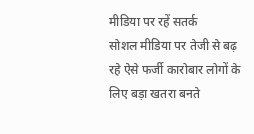मीडिया पर रहें सतर्क
सोशल मीडिया पर तेजी से बढ़ रहे ऐसे फर्जी कारोबार लोगों के लिए बड़ा खतरा बनते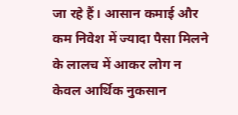जा रहे हैं। आसान कमाई और कम निवेश में ज्यादा पैसा मिलने के लालच में आकर लोग न केवल आर्थिक नुकसान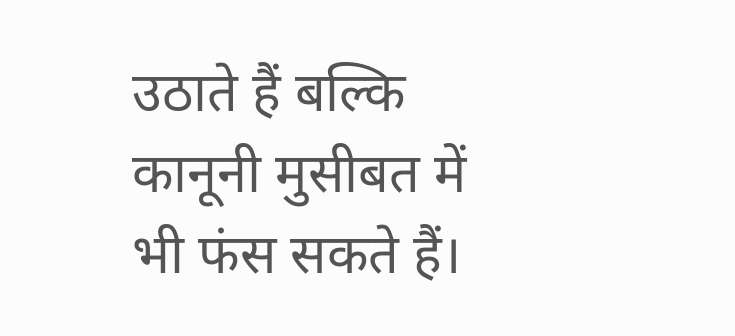उठाते हैं बल्कि कानूनी मुसीबत में भी फंस सकते हैं।